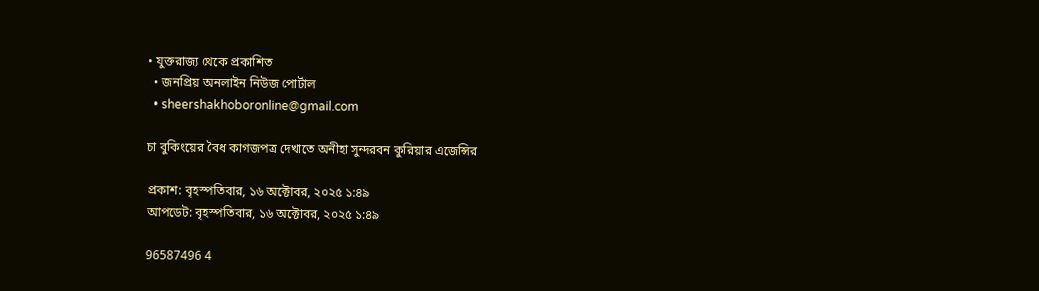• যুক্তরাজ্য থেকে প্রকাশিত
  • জনপ্রিয় অনলাইন নিউজ পোর্টাল
  • sheershakhoboronline@gmail.com

চা বুকিংয়ের বৈধ কাগজপত্র দেখাতে অনীহা সুন্দরবন কুরিয়ার এজেন্সির

প্রকাশ: বৃহস্পতিবার, ১৬ অক্টোবর, ২০২৫ ১:৪৯
আপডেট: বৃহস্পতিবার, ১৬ অক্টোবর, ২০২৫ ১:৪৯

96587496 4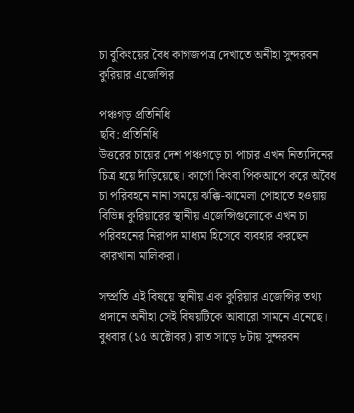চা বুকিংয়ের বৈধ কাগজপত্র দেখাতে অনীহা সুন্দরবন কুরিয়ার এজেন্সির

পঞ্চগড় প্রতিনিধি
ছবি: প্রতিনিধি
উত্তরের চায়ের দেশ পঞ্চগড়ে চা পাচার এখন নিত্যদিনের চিত্র হয়ে দাঁড়িয়েছে। কার্গো কিংবা পিকআপে করে অবৈধ চা পরিবহনে নানা সময়ে ঝক্কি-ঝামেলা পোহাতে হওয়ায় বিভিন্ন কুরিয়ারের স্থানীয় এজেন্সিগুলোকে এখন চা পরিবহনের নিরাপদ মাধ্যম হিসেবে ব্যবহার করছেন কারখানা মালিকরা।

সম্প্রতি এই বিষয়ে স্থানীয় এক কুরিয়ার এজেন্সির তথ্য প্রদানে অনীহা সেই বিষয়টিকে আবারো সামনে এনেছে। বুধবার (১৫ অক্টোবর) রাত সাড়ে ৮টায় সুন্দরবন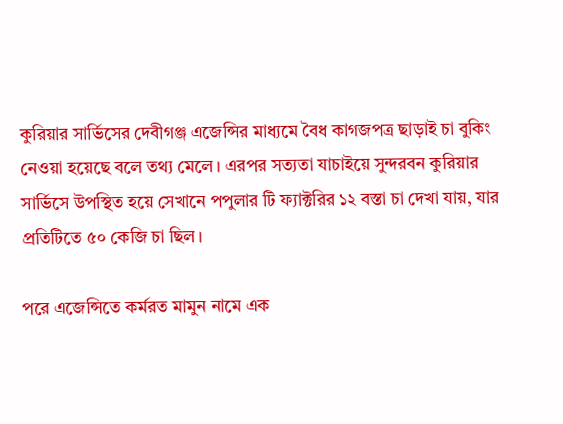কুরিয়ার সার্ভিসের দেবীগঞ্জ এজেন্সির মাধ্যমে বৈধ কাগজপত্র ছাড়াই চা বুকিং নেওয়া হয়েছে বলে তথ্য মেলে। এরপর সত্যতা যাচাইয়ে সুন্দরবন কুরিয়ার সার্ভিসে উপস্থিত হয়ে সেখানে পপুলার টি ফ্যাক্টরির ১২ বস্তা চা দেখা যায়, যার প্রতিটিতে ৫০ কেজি চা ছিল।

পরে এজেন্সিতে কর্মরত মামুন নামে এক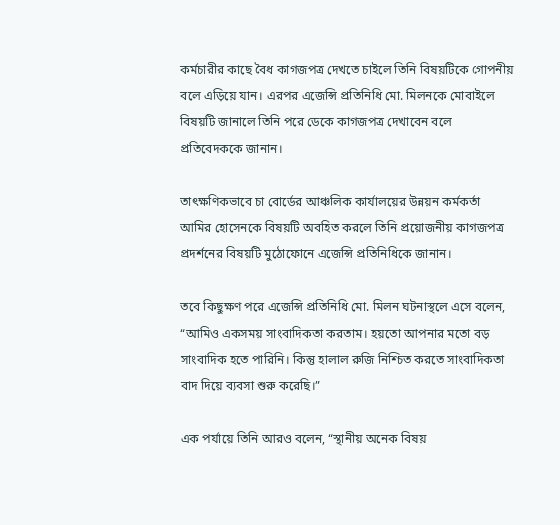কর্মচারীর কাছে বৈধ কাগজপত্র দেখতে চাইলে তিনি বিষয়টিকে গোপনীয় বলে এড়িয়ে যান। এরপর এজেন্সি প্রতিনিধি মো. মিলনকে মোবাইলে বিষয়টি জানালে তিনি পরে ডেকে কাগজপত্র দেখাবেন বলে প্রতিবেদককে জানান।

তাৎক্ষণিকভাবে চা বোর্ডের আঞ্চলিক কার্যালয়ের উন্নয়ন কর্মকর্তা আমির হোসেনকে বিষয়টি অবহিত করলে তিনি প্রয়োজনীয় কাগজপত্র প্রদর্শনের বিষয়টি মুঠোফোনে এজেন্সি প্রতিনিধিকে জানান।

তবে কিছুক্ষণ পরে এজেন্সি প্রতিনিধি মো. মিলন ঘটনাস্থলে এসে বলেন, “আমিও একসময় সাংবাদিকতা করতাম। হয়তো আপনার মতো বড় সাংবাদিক হতে পারিনি। কিন্তু হালাল রুজি নিশ্চিত করতে সাংবাদিকতা বাদ দিয়ে ব্যবসা শুরু করেছি।”

এক পর্যায়ে তিনি আরও বলেন, “স্থানীয় অনেক বিষয়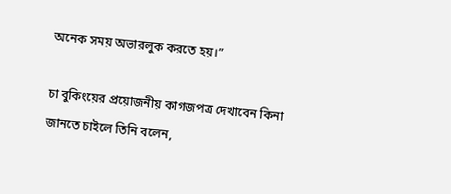অনেক সময় অভারলুক করতে হয়।”

চা বুকিংয়ের প্রয়োজনীয় কাগজপত্র দেখাবেন কিনা জানতে চাইলে তিনি বলেন,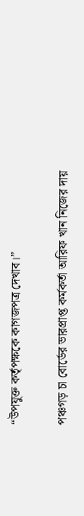“উপযুক্ত কর্তৃপক্ষকে কাগজপত্র দেখাব।”

পঞ্চগড় চা বোর্ডের ভারপ্রাপ্ত কর্মকর্তা আরিফ খান নিজের দায়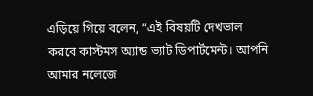এড়িয়ে গিয়ে বলেন, “এই বিষয়টি দেখভাল করবে কাস্টমস অ্যান্ড ভ্যাট ডিপার্টমেন্ট। আপনি আমার নলেজে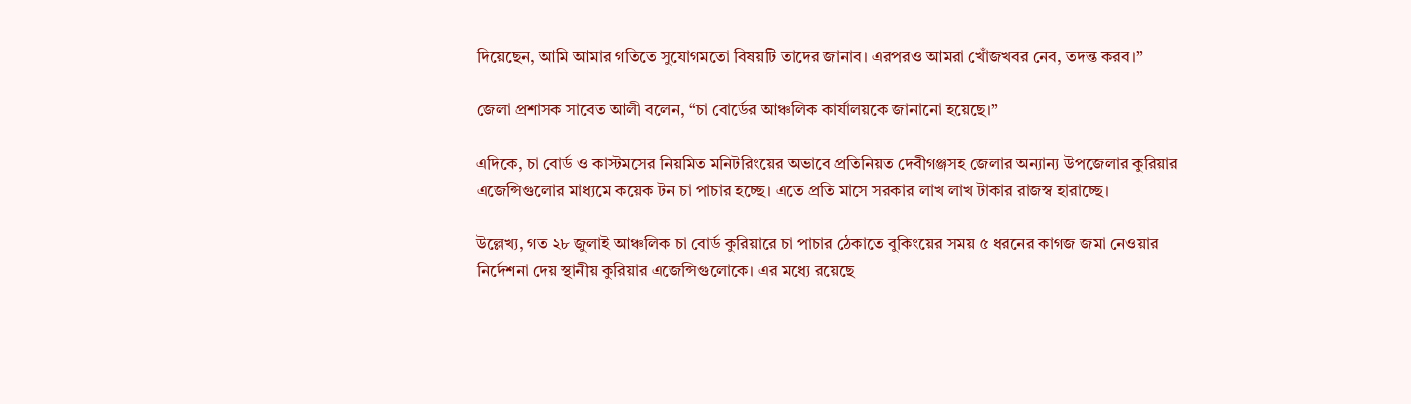দিয়েছেন, আমি আমার গতিতে সুযোগমতো বিষয়টি তাদের জানাব। এরপরও আমরা খোঁজখবর নেব, তদন্ত করব।”

জেলা প্রশাসক সাবেত আলী বলেন, “চা বোর্ডের আঞ্চলিক কার্যালয়কে জানানো হয়েছে।”

এদিকে, চা বোর্ড ও কাস্টমসের নিয়মিত মনিটরিংয়ের অভাবে প্রতিনিয়ত দেবীগঞ্জসহ জেলার অন্যান্য উপজেলার কুরিয়ার এজেন্সিগুলোর মাধ্যমে কয়েক টন চা পাচার হচ্ছে। এতে প্রতি মাসে সরকার লাখ লাখ টাকার রাজস্ব হারাচ্ছে।

উল্লেখ্য, গত ২৮ জুলাই আঞ্চলিক চা বোর্ড কুরিয়ারে চা পাচার ঠেকাতে বুকিংয়ের সময় ৫ ধরনের কাগজ জমা নেওয়ার নির্দেশনা দেয় স্থানীয় কুরিয়ার এজেন্সিগুলোকে। এর মধ্যে রয়েছে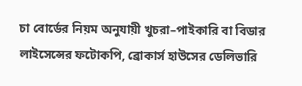চা বোর্ডের নিয়ম অনুযায়ী খুচরা–পাইকারি বা বিডার লাইসেন্সের ফটোকপি, ব্রোকার্স হাউসের ডেলিভারি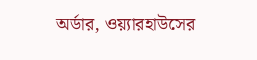অর্ডার, ওয়্যারহাউসের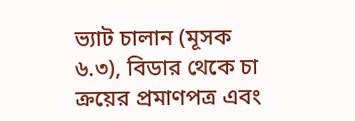ভ্যাট চালান (মূসক ৬.৩), বিডার থেকে চা ক্রয়ের প্রমাণপত্র এবং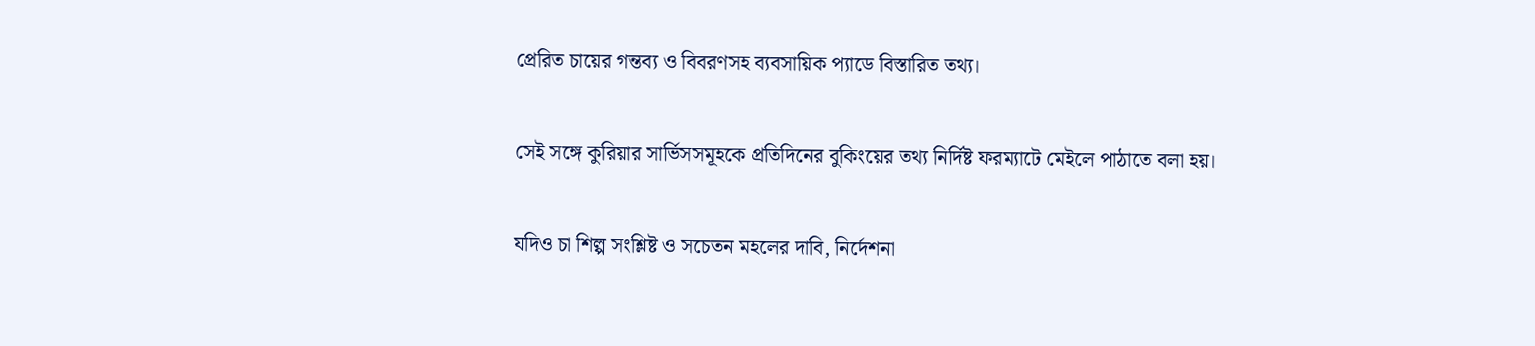প্রেরিত চায়ের গন্তব্য ও বিবরণসহ ব্যবসায়িক প্যাডে বিস্তারিত তথ্য।

সেই সঙ্গে কুরিয়ার সার্ভিসসমূহকে প্রতিদিনের বুকিংয়ের তথ্য নির্দিষ্ট ফরম্যাটে মেইলে পাঠাতে বলা হয়।

যদিও চা শিল্প সংশ্লিষ্ট ও সচেতন মহলের দাবি, নির্দেশনা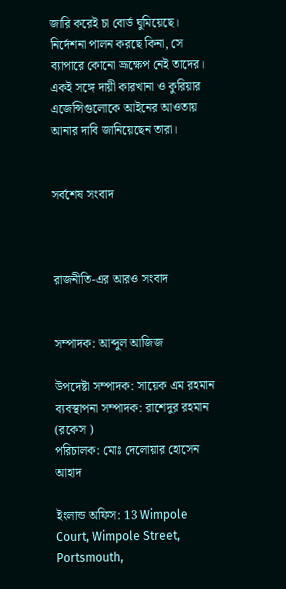জারি করেই চা বোর্ড ঘুমিয়েছে। নির্দেশনা পালন করছে কিনা, সে ব্যাপারে কোনো ভ্রূক্ষেপ নেই তাদের। একই সঙ্গে দায়ী কারখানা ও কুরিয়ার এজেন্সিগুলোকে আইনের আওতায় আনার দাবি জানিয়েছেন তারা।


সর্বশেষ সংবাদ



রাজনীতি-এর আরও সংবাদ


সম্পাদক: আব্দুল আজিজ

উপদেষ্টা সম্পাদক: সায়েক এম রহমান
ব্যবস্থাপনা সম্পাদক: রাশেদুর রহমান (রকেস )
পরিচালক: মোঃ দেলোয়ার হোসেন আহাদ

ইংলান্ড অফিস: 13 Wimpole Court, Wimpole Street, Portsmouth,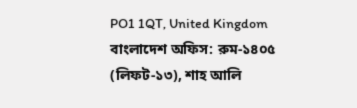PO1 1QT, United Kingdom
বাংলাদেশ অফিস: রুম-১৪০৫ (লিফট-১৩), শাহ আলি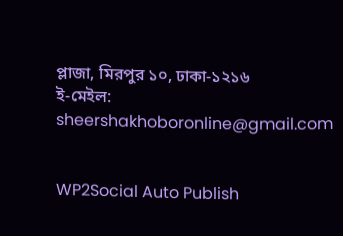প্লাজা, মিরপুর ১০, ঢাকা-১২১৬
ই-মেইল: sheershakhoboronline@gmail.com


WP2Social Auto Publish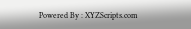Powered By : XYZScripts.com